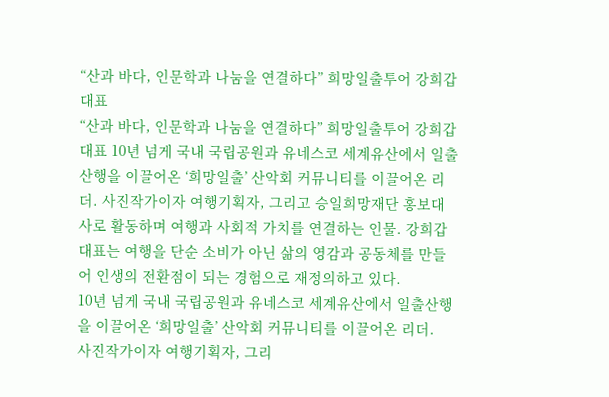“산과 바다, 인문학과 나눔을 연결하다” 희망일출투어 강희갑 대표
“산과 바다, 인문학과 나눔을 연결하다” 희망일출투어 강희갑 대표 10년 넘게 국내 국립공원과 유네스코 세계유산에서 일출산행을 이끌어온 ‘희망일출’ 산악회 커뮤니티를 이끌어온 리더. 사진작가이자 여행기획자, 그리고 승일희망재단 홍보대사로 활동하며 여행과 사회적 가치를 연결하는 인물. 강희갑 대표는 여행을 단순 소비가 아닌 삶의 영감과 공동체를 만들어 인생의 전환점이 되는 경험으로 재정의하고 있다.
10년 넘게 국내 국립공원과 유네스코 세계유산에서 일출산행을 이끌어온 ‘희망일출’ 산악회 커뮤니티를 이끌어온 리더.
사진작가이자 여행기획자, 그리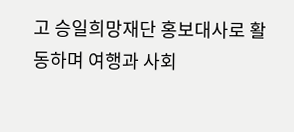고 승일희망재단 홍보대사로 활동하며 여행과 사회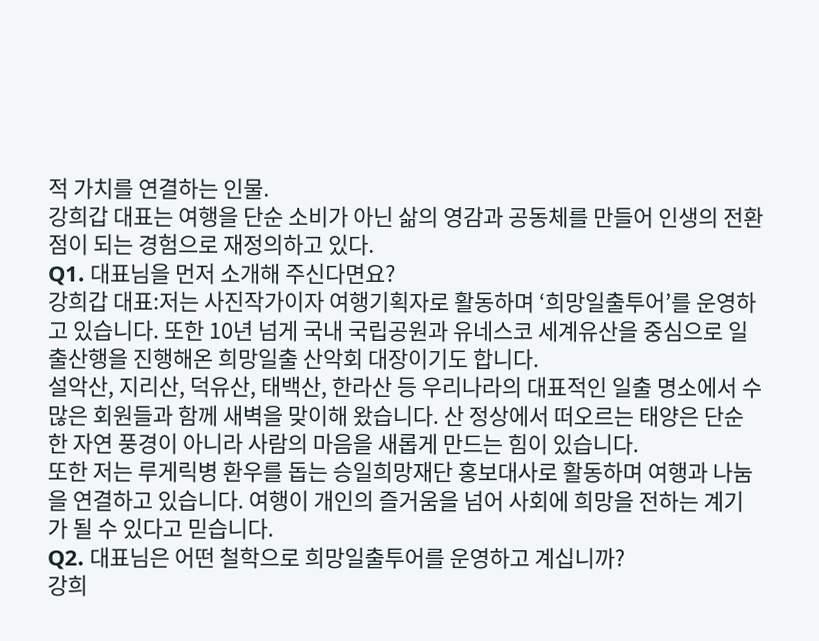적 가치를 연결하는 인물.
강희갑 대표는 여행을 단순 소비가 아닌 삶의 영감과 공동체를 만들어 인생의 전환점이 되는 경험으로 재정의하고 있다.
Q1. 대표님을 먼저 소개해 주신다면요?
강희갑 대표:저는 사진작가이자 여행기획자로 활동하며 ‘희망일출투어’를 운영하고 있습니다. 또한 10년 넘게 국내 국립공원과 유네스코 세계유산을 중심으로 일출산행을 진행해온 희망일출 산악회 대장이기도 합니다.
설악산, 지리산, 덕유산, 태백산, 한라산 등 우리나라의 대표적인 일출 명소에서 수많은 회원들과 함께 새벽을 맞이해 왔습니다. 산 정상에서 떠오르는 태양은 단순한 자연 풍경이 아니라 사람의 마음을 새롭게 만드는 힘이 있습니다.
또한 저는 루게릭병 환우를 돕는 승일희망재단 홍보대사로 활동하며 여행과 나눔을 연결하고 있습니다. 여행이 개인의 즐거움을 넘어 사회에 희망을 전하는 계기가 될 수 있다고 믿습니다.
Q2. 대표님은 어떤 철학으로 희망일출투어를 운영하고 계십니까?
강희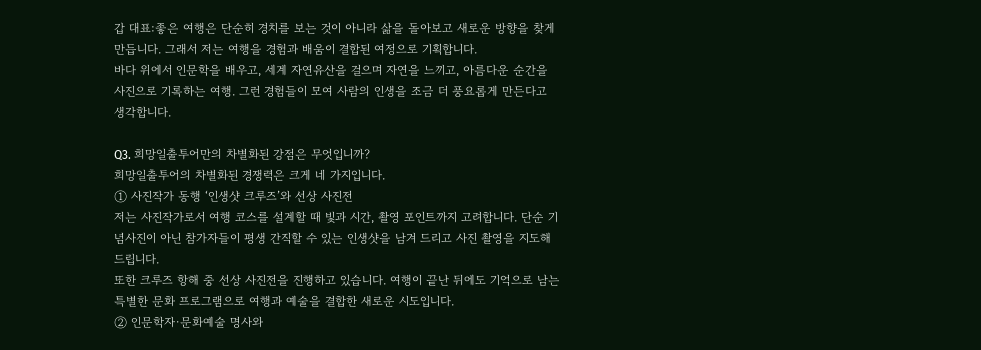갑 대표:좋은 여행은 단순히 경치를 보는 것이 아니라 삶을 돌아보고 새로운 방향을 찾게 만듭니다. 그래서 저는 여행을 경험과 배움이 결합된 여정으로 기획합니다.
바다 위에서 인문학을 배우고, 세계 자연유산을 걸으며 자연을 느끼고, 아름다운 순간을 사진으로 기록하는 여행. 그런 경험들이 모여 사람의 인생을 조금 더 풍요롭게 만든다고 생각합니다.

Q3. 희망일출투어만의 차별화된 강점은 무엇입니까?
희망일출투어의 차별화된 경쟁력은 크게 네 가지입니다.
① 사진작가 동행 ‘인생샷 크루즈’와 선상 사진전
저는 사진작가로서 여행 코스를 설계할 때 빛과 시간, 촬영 포인트까지 고려합니다. 단순 기념사진이 아닌 참가자들이 평생 간직할 수 있는 인생샷을 남겨 드리고 사진 촬영을 지도해 드립니다.
또한 크루즈 항해 중 선상 사진전을 진행하고 있습니다. 여행이 끝난 뒤에도 기억으로 남는 특별한 문화 프로그램으로 여행과 예술을 결합한 새로운 시도입니다.
② 인문학자·문화예술 명사와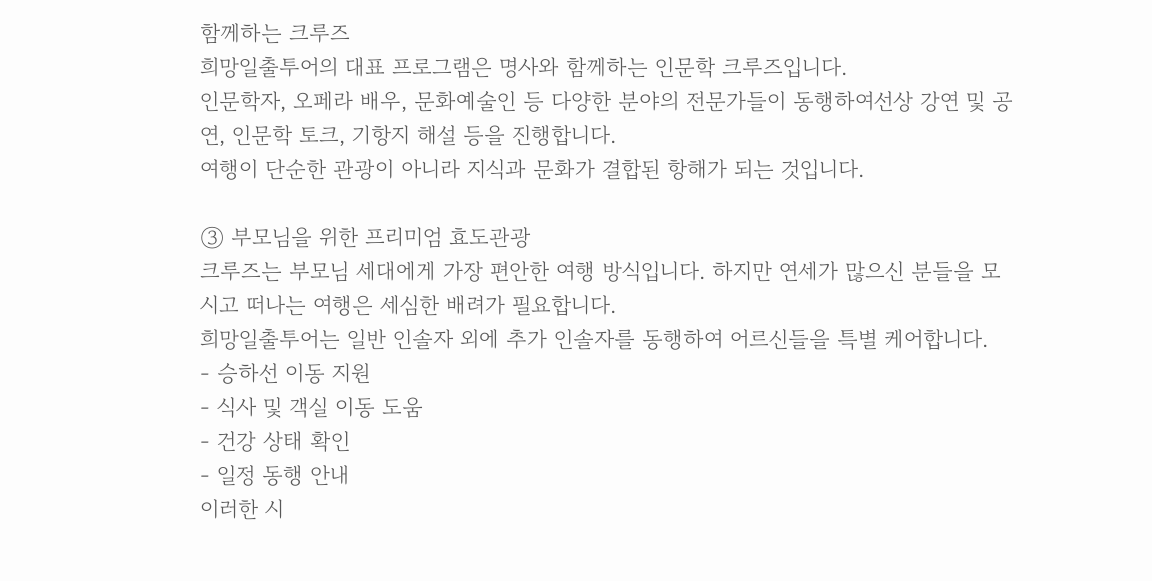함께하는 크루즈
희망일출투어의 대표 프로그램은 명사와 함께하는 인문학 크루즈입니다.
인문학자, 오페라 배우, 문화예술인 등 다양한 분야의 전문가들이 동행하여선상 강연 및 공연, 인문학 토크, 기항지 해설 등을 진행합니다.
여행이 단순한 관광이 아니라 지식과 문화가 결합된 항해가 되는 것입니다.

③ 부모님을 위한 프리미엄 효도관광
크루즈는 부모님 세대에게 가장 편안한 여행 방식입니다. 하지만 연세가 많으신 분들을 모시고 떠나는 여행은 세심한 배려가 필요합니다.
희망일출투어는 일반 인솔자 외에 추가 인솔자를 동행하여 어르신들을 특별 케어합니다.
- 승하선 이동 지원
- 식사 및 객실 이동 도움
- 건강 상태 확인
- 일정 동행 안내
이러한 시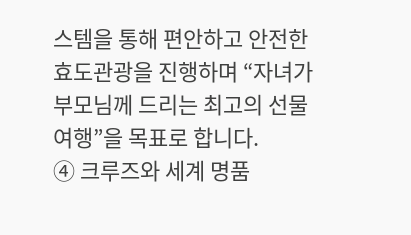스템을 통해 편안하고 안전한 효도관광을 진행하며 “자녀가 부모님께 드리는 최고의 선물 여행”을 목표로 합니다.
④ 크루즈와 세계 명품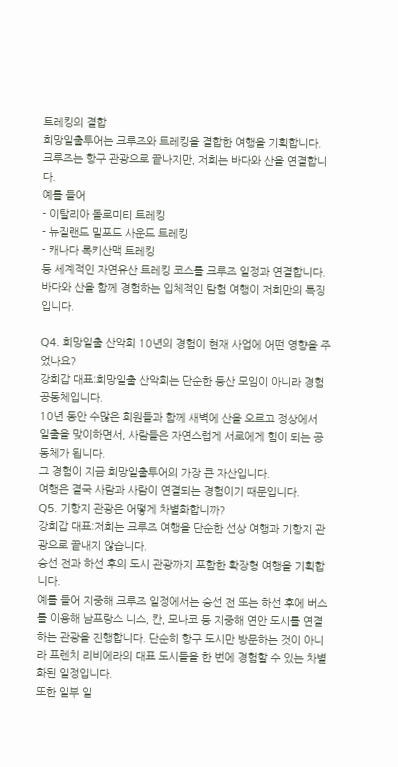트레킹의 결합
희망일출투어는 크루즈와 트레킹을 결합한 여행을 기획합니다. 크루즈는 항구 관광으로 끝나지만, 저희는 바다와 산을 연결합니다.
예를 들어
- 이탈리아 돌로미티 트레킹
- 뉴질랜드 밀포드 사운드 트레킹
- 캐나다 록키산맥 트레킹
등 세계적인 자연유산 트레킹 코스를 크루즈 일정과 연결합니다.
바다와 산을 함께 경험하는 입체적인 탐험 여행이 저희만의 특징입니다.

Q4. 희망일출 산악회 10년의 경험이 현재 사업에 어떤 영향을 주었나요?
강희갑 대표:희망일출 산악회는 단순한 등산 모임이 아니라 경험 공동체입니다.
10년 동안 수많은 회원들과 함께 새벽에 산을 오르고 정상에서 일출을 맞이하면서, 사람들은 자연스럽게 서로에게 힘이 되는 공동체가 됩니다.
그 경험이 지금 희망일출투어의 가장 큰 자산입니다.
여행은 결국 사람과 사람이 연결되는 경험이기 때문입니다.
Q5. 기항지 관광은 어떻게 차별화합니까?
강희갑 대표:저희는 크루즈 여행을 단순한 선상 여행과 기항지 관광으로 끝내지 않습니다.
승선 전과 하선 후의 도시 관광까지 포함한 확장형 여행을 기획합니다.
예를 들어 지중해 크루즈 일정에서는 승선 전 또는 하선 후에 버스를 이용해 남프랑스 니스, 칸, 모나코 등 지중해 연안 도시를 연결하는 관광을 진행합니다. 단순히 항구 도시만 방문하는 것이 아니라 프렌치 리비에라의 대표 도시들을 한 번에 경험할 수 있는 차별화된 일정입니다.
또한 일부 일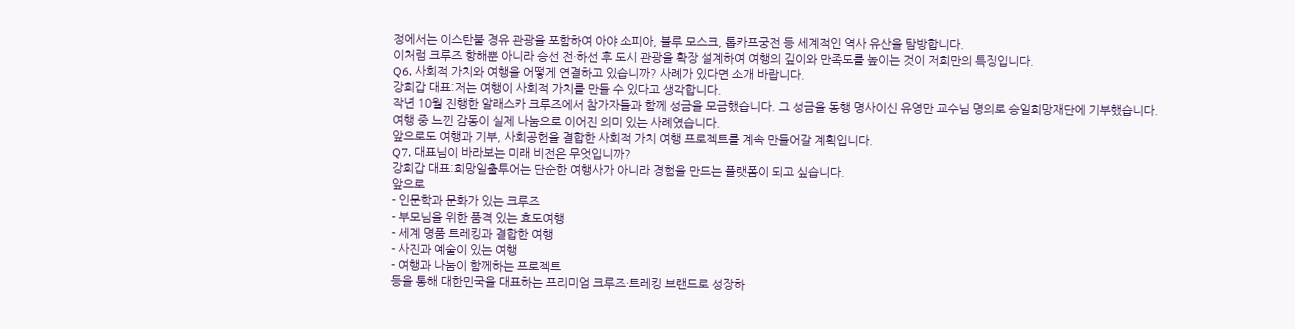정에서는 이스탄불 경유 관광을 포함하여 아야 소피아, 블루 모스크, 톱카프궁전 등 세계적인 역사 유산을 탐방합니다.
이처럼 크루즈 항해뿐 아니라 승선 전·하선 후 도시 관광을 확장 설계하여 여행의 깊이와 만족도를 높이는 것이 저희만의 특징입니다.
Q6. 사회적 가치와 여행을 어떻게 연결하고 있습니까? 사례가 있다면 소개 바랍니다.
강희갑 대표:저는 여행이 사회적 가치를 만들 수 있다고 생각합니다.
작년 10월 진행한 알래스카 크루즈에서 참가자들과 함께 성금을 모금했습니다. 그 성금을 동행 명사이신 유영만 교수님 명의로 승일희망재단에 기부했습니다.
여행 중 느낀 감동이 실제 나눔으로 이어진 의미 있는 사례였습니다.
앞으로도 여행과 기부, 사회공헌을 결합한 사회적 가치 여행 프로젝트를 계속 만들어갈 계획입니다.
Q7. 대표님이 바라보는 미래 비전은 무엇입니까?
강희갑 대표:희망일출투어는 단순한 여행사가 아니라 경험을 만드는 플랫폼이 되고 싶습니다.
앞으로
- 인문학과 문화가 있는 크루즈
- 부모님을 위한 품격 있는 효도여행
- 세계 명품 트레킹과 결합한 여행
- 사진과 예술이 있는 여행
- 여행과 나눔이 함께하는 프로젝트
등을 통해 대한민국을 대표하는 프리미엄 크루즈·트레킹 브랜드로 성장하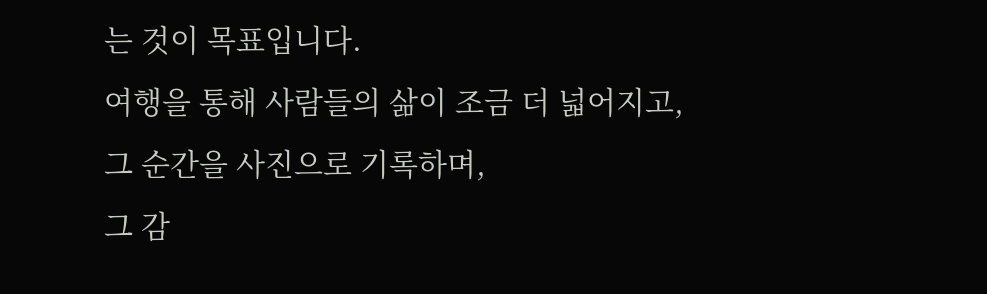는 것이 목표입니다.
여행을 통해 사람들의 삶이 조금 더 넓어지고,
그 순간을 사진으로 기록하며,
그 감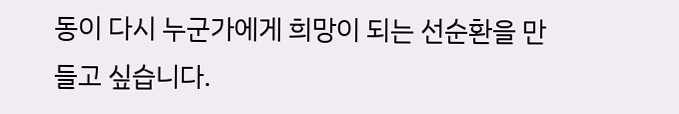동이 다시 누군가에게 희망이 되는 선순환을 만들고 싶습니다.